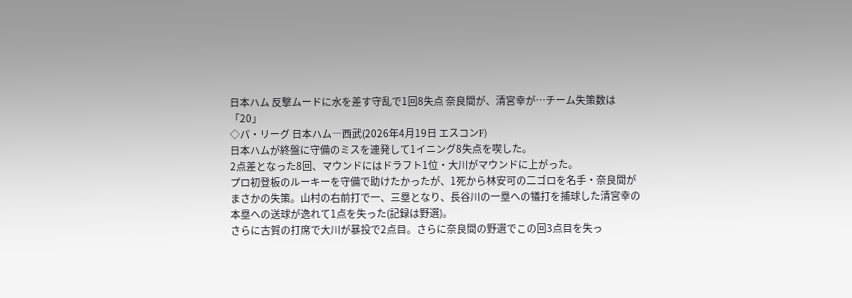日本ハム 反撃ムードに水を差す守乱で1回8失点 奈良間が、清宮幸が…チーム失策数は「20」
◇パ・リーグ 日本ハム―西武(2026年4月19日 エスコンF)
日本ハムが終盤に守備のミスを連発して1イニング8失点を喫した。
2点差となった8回、マウンドにはドラフト1位・大川がマウンドに上がった。
プロ初登板のルーキーを守備で助けたかったが、1死から林安可の二ゴロを名手・奈良間がまさかの失策。山村の右前打で一、三塁となり、長谷川の一塁への犠打を捕球した清宮幸の本塁への送球が逸れて1点を失った(記録は野選)。
さらに古賀の打席で大川が暴投で2点目。さらに奈良間の野選でこの回3点目を失っ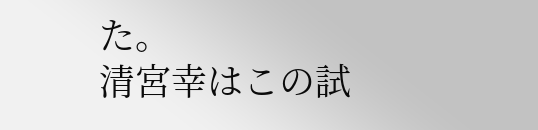た。
清宮幸はこの試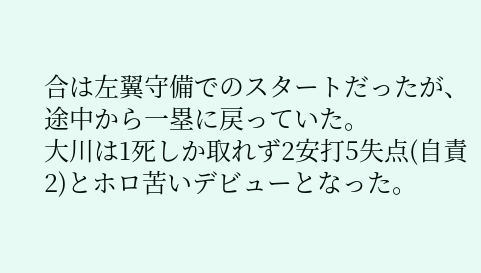合は左翼守備でのスタートだったが、途中から一塁に戻っていた。
大川は1死しか取れず2安打5失点(自責2)とホロ苦いデビューとなった。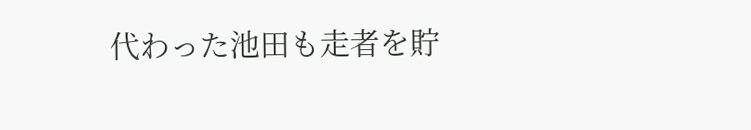代わった池田も走者を貯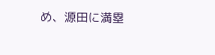め、源田に満塁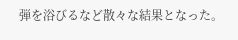弾を浴びるなど散々な結果となった。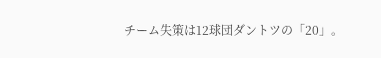チーム失策は12球団ダントツの「20」。